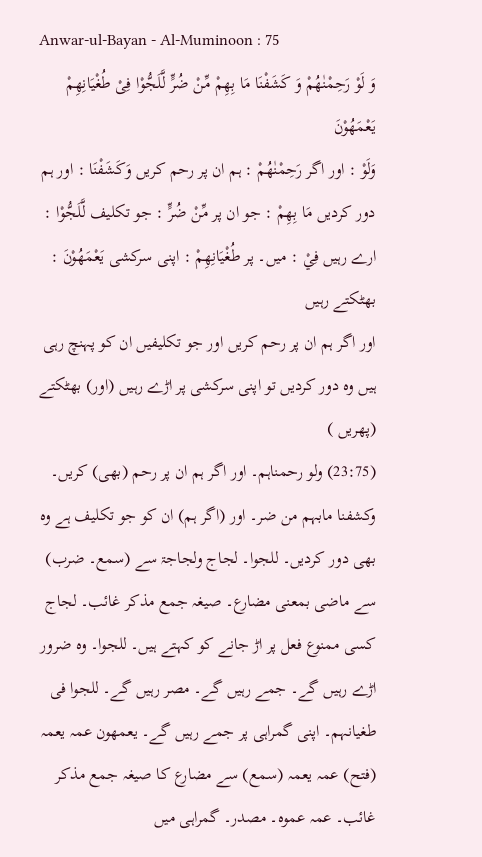Anwar-ul-Bayan - Al-Muminoon : 75
وَ لَوْ رَحِمْنٰهُمْ وَ كَشَفْنَا مَا بِهِمْ مِّنْ ضُرٍّ لَّلَجُّوْا فِیْ طُغْیَانِهِمْ یَعْمَهُوْنَ
وَلَوْ : اور اگر رَحِمْنٰهُمْ : ہم ان پر رحم کریں وَكَشَفْنَا : اور ہم دور کردیں مَا بِهِمْ : جو ان پر مِّنْ ضُرٍّ : جو تکلیف لَّلَجُّوْا : ارے رہیں فِيْ : میں۔ پر طُغْيَانِهِمْ : اپنی سرکشی يَعْمَهُوْنَ : بھٹکتے رہیں
اور اگر ہم ان پر رحم کریں اور جو تکلیفیں ان کو پہنچ رہی ہیں وہ دور کردیں تو اپنی سرکشی پر اڑے رہیں (اور) بھٹکتے (پھریں )
(23:75) ولو رحمناہم۔ اور اگر ہم ان پر رحم (بھی) کریں۔ وکشفنا مابہم من ضر۔ اور (اگر ہم) ان کو جو تکلیف ہے وہ بھی دور کردیں۔ للجوا۔ لجاج ولجاجۃ سے (سمع۔ ضرب) سے ماضی بمعنی مضارع۔ صیغہ جمع مذکر غائب۔ لجاج کسی ممنوع فعل پر اڑ جانے کو کہتے ہیں۔ للجوا۔ وہ ضرور اڑے رہیں گے۔ جمے رہیں گے۔ مصر رہیں گے۔ للجوا فی طغیانہم۔ اپنی گمراہی پر جمے رہیں گے۔ یعمھون عمہ یعمہ (فتح) عمہ یعمہ (سمع) سے مضارع کا صیغہ جمع مذکر غائب۔ عمہ عموہ۔ مصدر۔ گمراہی میں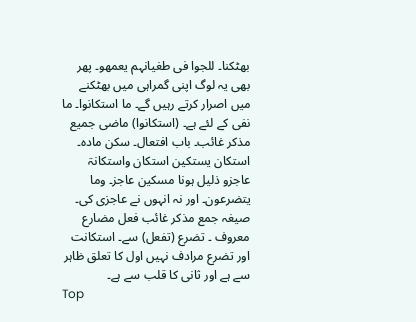بھٹکنا۔ للجوا فی طغیانہم یعمھو۔ پھر بھی یہ لوگ اپنی گمراہی میں بھٹکنے میں اصرار کرتے رہیں گے۔ ما استکانوا۔ ما نفی کے لئے ہے۔ (استکانوا) ماضی جمیع مذکر غائب۔ باب افتعال۔ سکن مادہ۔ استکان یستکین استکان واستکانۃ عاجزو ذلیل ہونا مسکین عاجز۔ وما یتضرعون۔ اور نہ انہوں نے عاجزی کی۔ صیغہ جمع مذکر غائب فعل مضارع معروف ۔ تضرع (تفعل) سے۔ استکانت اور تضرع مرادف نہیں اول کا تعلق ظاہر سے ہے اور ثانی کا قلب سے ہے۔
Top